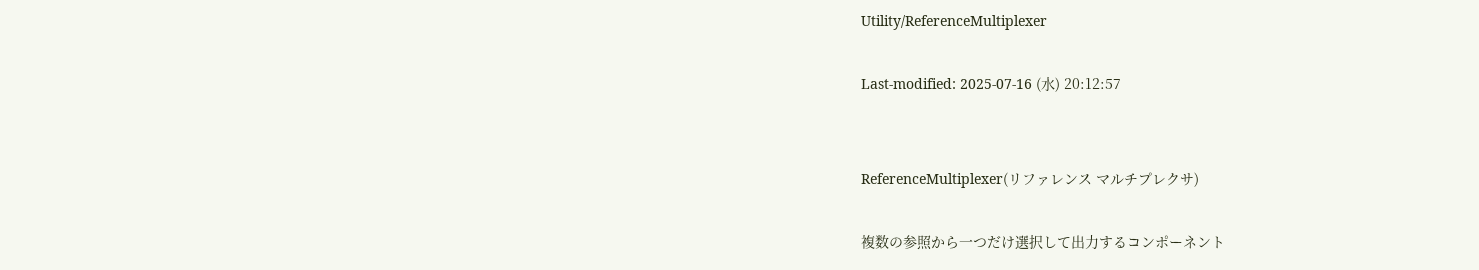Utility/ReferenceMultiplexer

Last-modified: 2025-07-16 (水) 20:12:57


ReferenceMultiplexer(リファレンス マルチプレクサ)

複数の参照から一つだけ選択して出力するコンポーネント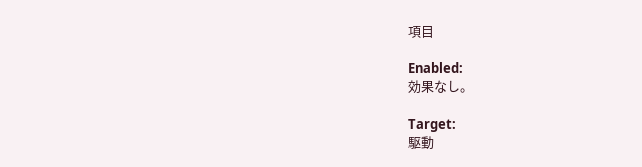項目

Enabled:
効果なし。

Target:
駆動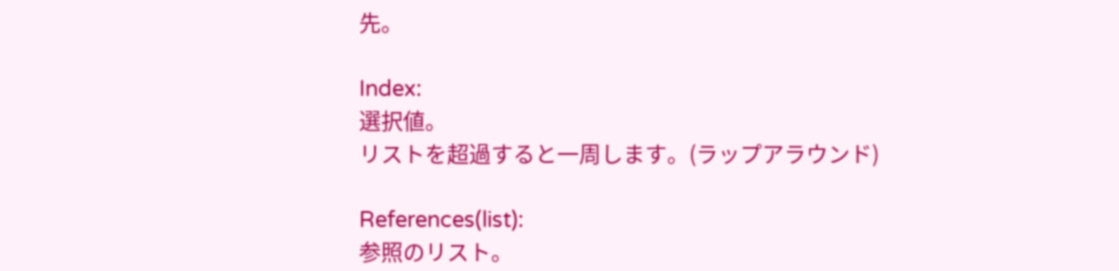先。

Index:
選択値。
リストを超過すると一周します。(ラップアラウンド)

References(list):
参照のリスト。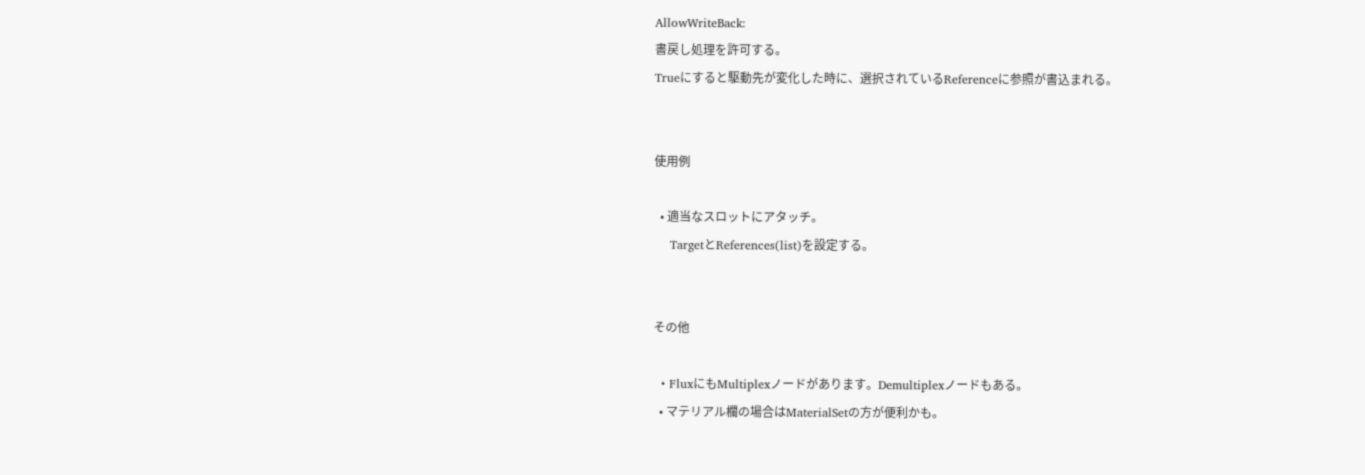AllowWriteBack:
書戻し処理を許可する。
Trueにすると駆動先が変化した時に、選択されているReferenceに参照が書込まれる。


使用例

  • 適当なスロットにアタッチ。
    TargetとReferences(list)を設定する。


その他

  • FluxにもMultiplexノードがあります。Demultiplexノードもある。
  • マテリアル欄の場合はMaterialSetの方が便利かも。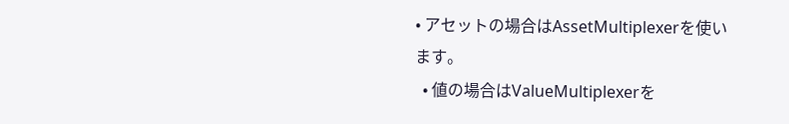• アセットの場合はAssetMultiplexerを使います。
  • 値の場合はValueMultiplexerを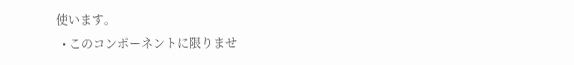使います。
  • このコンポーネントに限りませ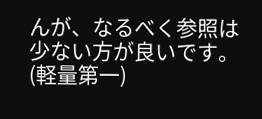んが、なるべく参照は少ない方が良いです。(軽量第一)